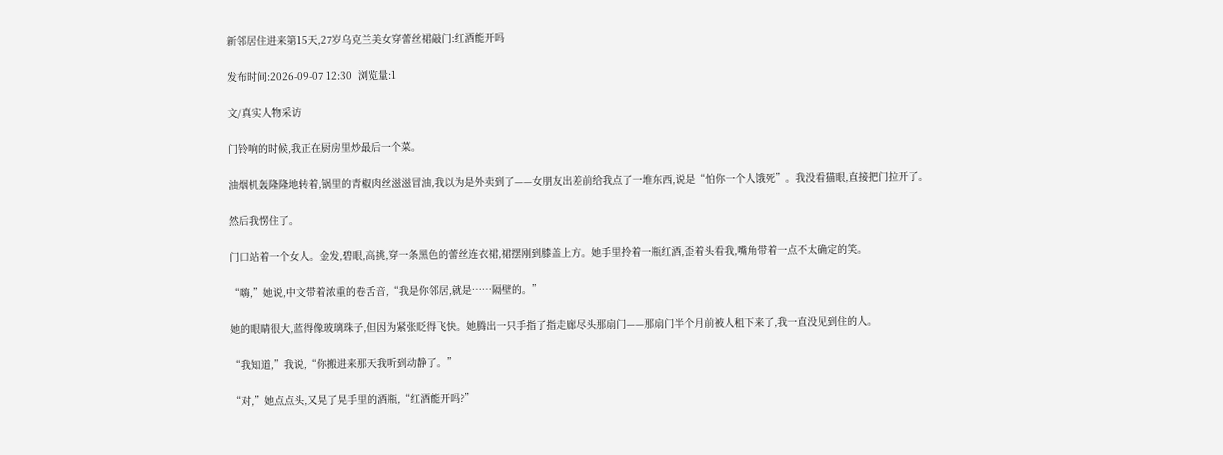新邻居住进来第15天,27岁乌克兰美女穿蕾丝裙敲门:红酒能开吗

发布时间:2026-09-07 12:30  浏览量:1

文/真实人物采访

门铃响的时候,我正在厨房里炒最后一个菜。

油烟机轰隆隆地转着,锅里的青椒肉丝滋滋冒油,我以为是外卖到了——女朋友出差前给我点了一堆东西,说是“怕你一个人饿死”。我没看猫眼,直接把门拉开了。

然后我愣住了。

门口站着一个女人。金发,碧眼,高挑,穿一条黑色的蕾丝连衣裙,裙摆刚到膝盖上方。她手里拎着一瓶红酒,歪着头看我,嘴角带着一点不太确定的笑。

“嗨,”她说,中文带着浓重的卷舌音,“我是你邻居,就是……隔壁的。”

她的眼睛很大,蓝得像玻璃珠子,但因为紧张眨得飞快。她腾出一只手指了指走廊尽头那扇门——那扇门半个月前被人租下来了,我一直没见到住的人。

“我知道,”我说,“你搬进来那天我听到动静了。”

“对,”她点点头,又晃了晃手里的酒瓶,“红酒能开吗?”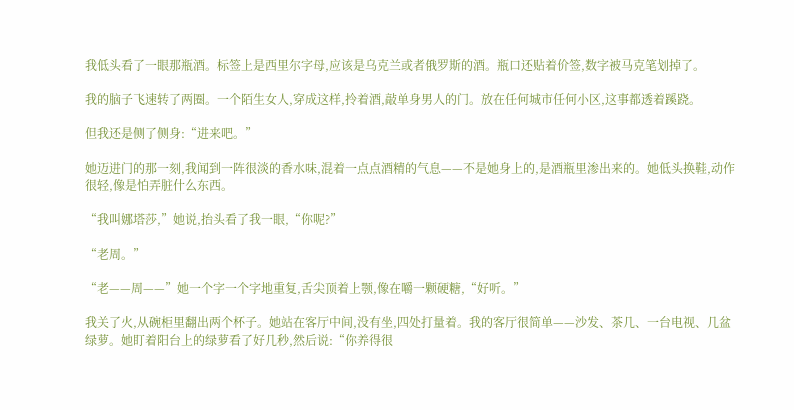我低头看了一眼那瓶酒。标签上是西里尔字母,应该是乌克兰或者俄罗斯的酒。瓶口还贴着价签,数字被马克笔划掉了。

我的脑子飞速转了两圈。一个陌生女人,穿成这样,拎着酒,敲单身男人的门。放在任何城市任何小区,这事都透着蹊跷。

但我还是侧了侧身:“进来吧。”

她迈进门的那一刻,我闻到一阵很淡的香水味,混着一点点酒精的气息——不是她身上的,是酒瓶里渗出来的。她低头换鞋,动作很轻,像是怕弄脏什么东西。

“我叫娜塔莎,”她说,抬头看了我一眼,“你呢?”

“老周。”

“老——周——”她一个字一个字地重复,舌尖顶着上颚,像在嚼一颗硬糖,“好听。”

我关了火,从碗柜里翻出两个杯子。她站在客厅中间,没有坐,四处打量着。我的客厅很简单——沙发、茶几、一台电视、几盆绿萝。她盯着阳台上的绿萝看了好几秒,然后说:“你养得很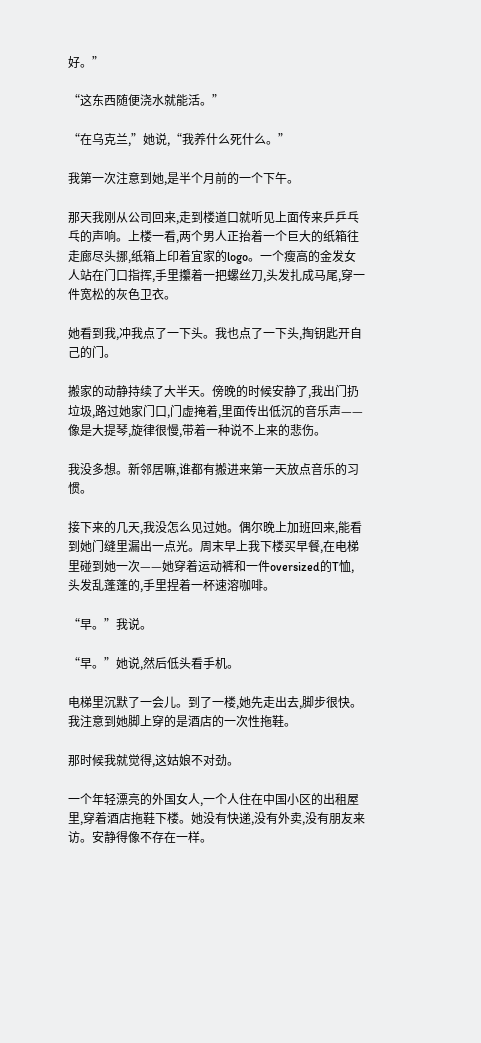好。”

“这东西随便浇水就能活。”

“在乌克兰,”她说,“我养什么死什么。”

我第一次注意到她,是半个月前的一个下午。

那天我刚从公司回来,走到楼道口就听见上面传来乒乒乓乓的声响。上楼一看,两个男人正抬着一个巨大的纸箱往走廊尽头挪,纸箱上印着宜家的logo。一个瘦高的金发女人站在门口指挥,手里攥着一把螺丝刀,头发扎成马尾,穿一件宽松的灰色卫衣。

她看到我,冲我点了一下头。我也点了一下头,掏钥匙开自己的门。

搬家的动静持续了大半天。傍晚的时候安静了,我出门扔垃圾,路过她家门口,门虚掩着,里面传出低沉的音乐声——像是大提琴,旋律很慢,带着一种说不上来的悲伤。

我没多想。新邻居嘛,谁都有搬进来第一天放点音乐的习惯。

接下来的几天,我没怎么见过她。偶尔晚上加班回来,能看到她门缝里漏出一点光。周末早上我下楼买早餐,在电梯里碰到她一次——她穿着运动裤和一件oversized的T恤,头发乱蓬蓬的,手里捏着一杯速溶咖啡。

“早。”我说。

“早。”她说,然后低头看手机。

电梯里沉默了一会儿。到了一楼,她先走出去,脚步很快。我注意到她脚上穿的是酒店的一次性拖鞋。

那时候我就觉得,这姑娘不对劲。

一个年轻漂亮的外国女人,一个人住在中国小区的出租屋里,穿着酒店拖鞋下楼。她没有快递,没有外卖,没有朋友来访。安静得像不存在一样。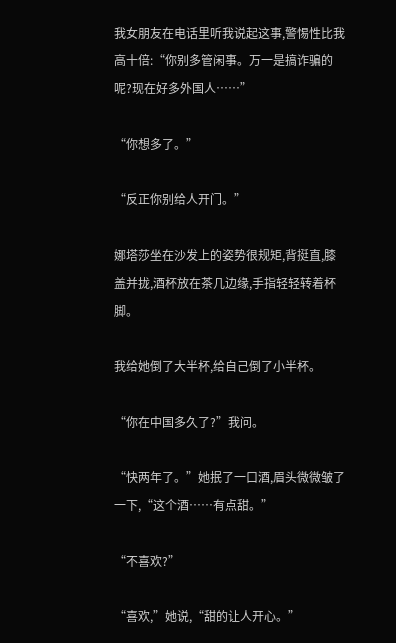我女朋友在电话里听我说起这事,警惕性比我高十倍:“你别多管闲事。万一是搞诈骗的呢?现在好多外国人……”

“你想多了。”

“反正你别给人开门。”

娜塔莎坐在沙发上的姿势很规矩,背挺直,膝盖并拢,酒杯放在茶几边缘,手指轻轻转着杯脚。

我给她倒了大半杯,给自己倒了小半杯。

“你在中国多久了?”我问。

“快两年了。”她抿了一口酒,眉头微微皱了一下,“这个酒……有点甜。”

“不喜欢?”

“喜欢,”她说,“甜的让人开心。”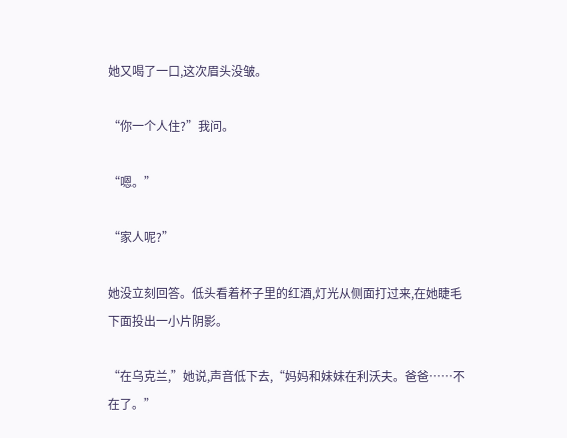她又喝了一口,这次眉头没皱。

“你一个人住?”我问。

“嗯。”

“家人呢?”

她没立刻回答。低头看着杯子里的红酒,灯光从侧面打过来,在她睫毛下面投出一小片阴影。

“在乌克兰,”她说,声音低下去,“妈妈和妹妹在利沃夫。爸爸……不在了。”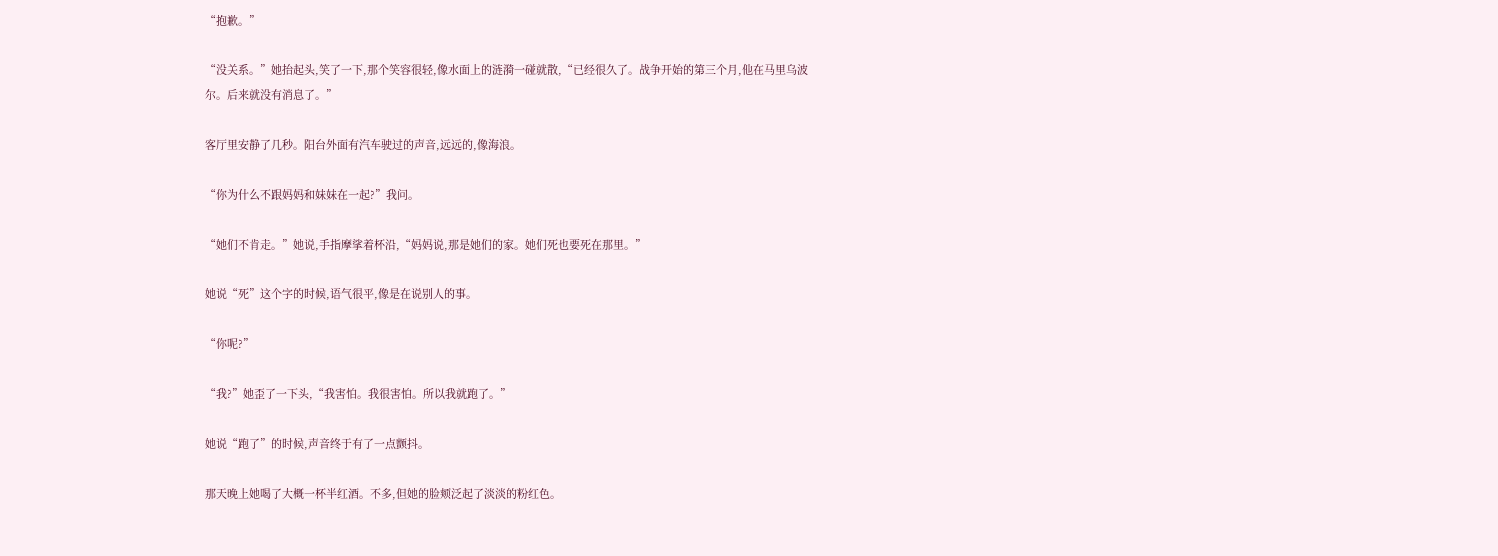“抱歉。”

“没关系。”她抬起头,笑了一下,那个笑容很轻,像水面上的涟漪一碰就散,“已经很久了。战争开始的第三个月,他在马里乌波尔。后来就没有消息了。”

客厅里安静了几秒。阳台外面有汽车驶过的声音,远远的,像海浪。

“你为什么不跟妈妈和妹妹在一起?”我问。

“她们不肯走。”她说,手指摩挲着杯沿,“妈妈说,那是她们的家。她们死也要死在那里。”

她说“死”这个字的时候,语气很平,像是在说别人的事。

“你呢?”

“我?”她歪了一下头,“我害怕。我很害怕。所以我就跑了。”

她说“跑了”的时候,声音终于有了一点颤抖。

那天晚上她喝了大概一杯半红酒。不多,但她的脸颊泛起了淡淡的粉红色。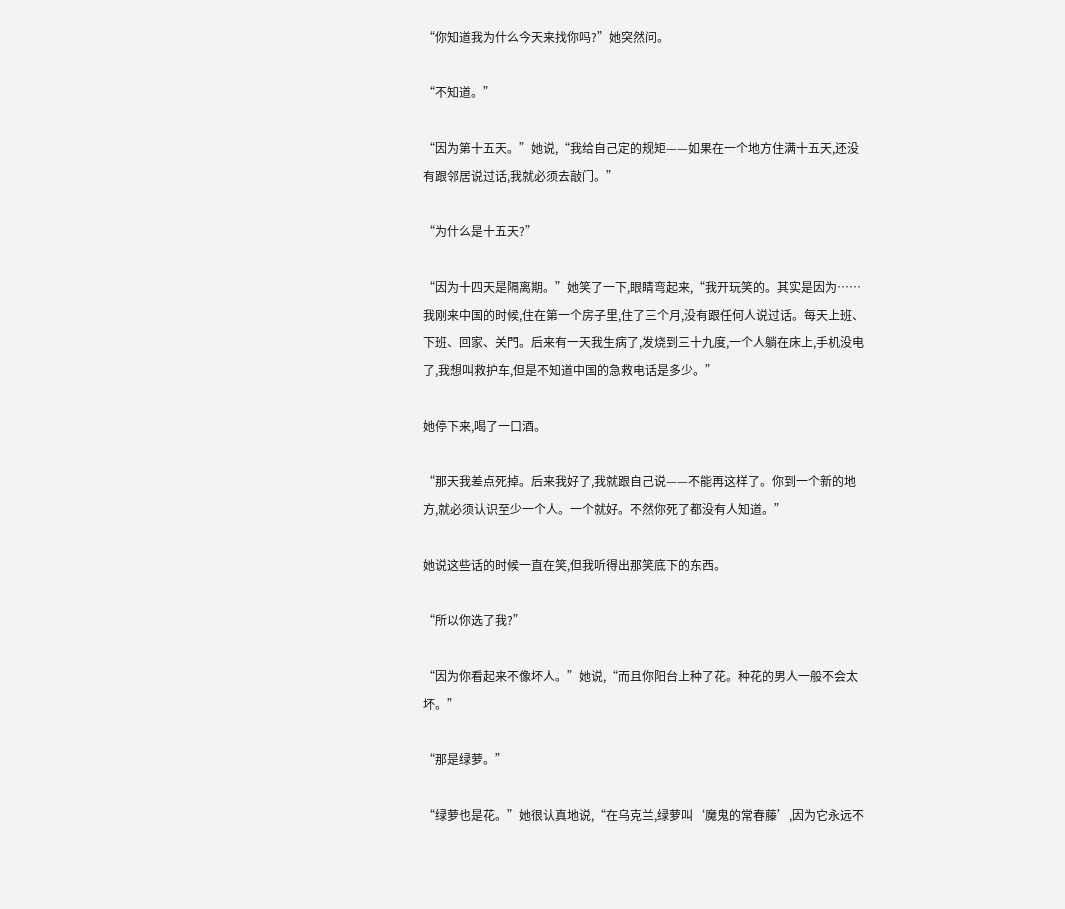“你知道我为什么今天来找你吗?”她突然问。

“不知道。”

“因为第十五天。”她说,“我给自己定的规矩——如果在一个地方住满十五天,还没有跟邻居说过话,我就必须去敲门。”

“为什么是十五天?”

“因为十四天是隔离期。”她笑了一下,眼睛弯起来,“我开玩笑的。其实是因为……我刚来中国的时候,住在第一个房子里,住了三个月,没有跟任何人说过话。每天上班、下班、回家、关門。后来有一天我生病了,发烧到三十九度,一个人躺在床上,手机没电了,我想叫救护车,但是不知道中国的急救电话是多少。”

她停下来,喝了一口酒。

“那天我差点死掉。后来我好了,我就跟自己说——不能再这样了。你到一个新的地方,就必须认识至少一个人。一个就好。不然你死了都没有人知道。”

她说这些话的时候一直在笑,但我听得出那笑底下的东西。

“所以你选了我?”

“因为你看起来不像坏人。”她说,“而且你阳台上种了花。种花的男人一般不会太坏。”

“那是绿萝。”

“绿萝也是花。”她很认真地说,“在乌克兰,绿萝叫‘魔鬼的常春藤’,因为它永远不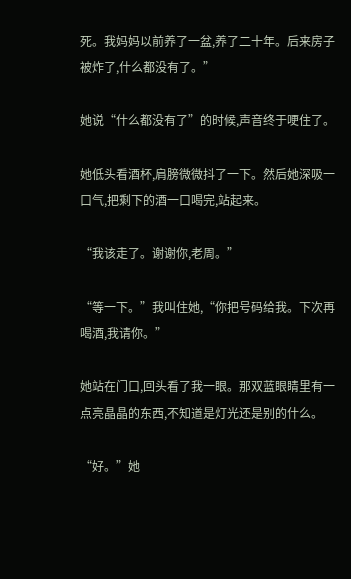死。我妈妈以前养了一盆,养了二十年。后来房子被炸了,什么都没有了。”

她说“什么都没有了”的时候,声音终于哽住了。

她低头看酒杯,肩膀微微抖了一下。然后她深吸一口气,把剩下的酒一口喝完,站起来。

“我该走了。谢谢你,老周。”

“等一下。”我叫住她,“你把号码给我。下次再喝酒,我请你。”

她站在门口,回头看了我一眼。那双蓝眼睛里有一点亮晶晶的东西,不知道是灯光还是别的什么。

“好。”她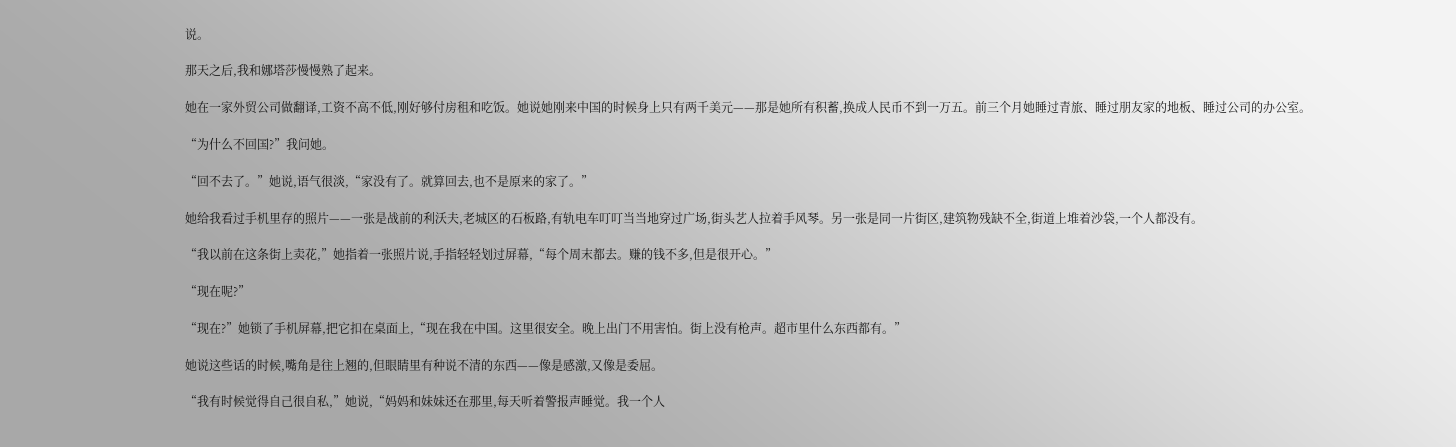说。

那天之后,我和娜塔莎慢慢熟了起来。

她在一家外贸公司做翻译,工资不高不低,刚好够付房租和吃饭。她说她刚来中国的时候身上只有两千美元——那是她所有积蓄,换成人民币不到一万五。前三个月她睡过青旅、睡过朋友家的地板、睡过公司的办公室。

“为什么不回国?”我问她。

“回不去了。”她说,语气很淡,“家没有了。就算回去,也不是原来的家了。”

她给我看过手机里存的照片——一张是战前的利沃夫,老城区的石板路,有轨电车叮叮当当地穿过广场,街头艺人拉着手风琴。另一张是同一片街区,建筑物残缺不全,街道上堆着沙袋,一个人都没有。

“我以前在这条街上卖花,”她指着一张照片说,手指轻轻划过屏幕,“每个周末都去。赚的钱不多,但是很开心。”

“现在呢?”

“现在?”她锁了手机屏幕,把它扣在桌面上,“现在我在中国。这里很安全。晚上出门不用害怕。街上没有枪声。超市里什么东西都有。”

她说这些话的时候,嘴角是往上翘的,但眼睛里有种说不清的东西——像是感激,又像是委屈。

“我有时候觉得自己很自私,”她说,“妈妈和妹妹还在那里,每天听着警报声睡觉。我一个人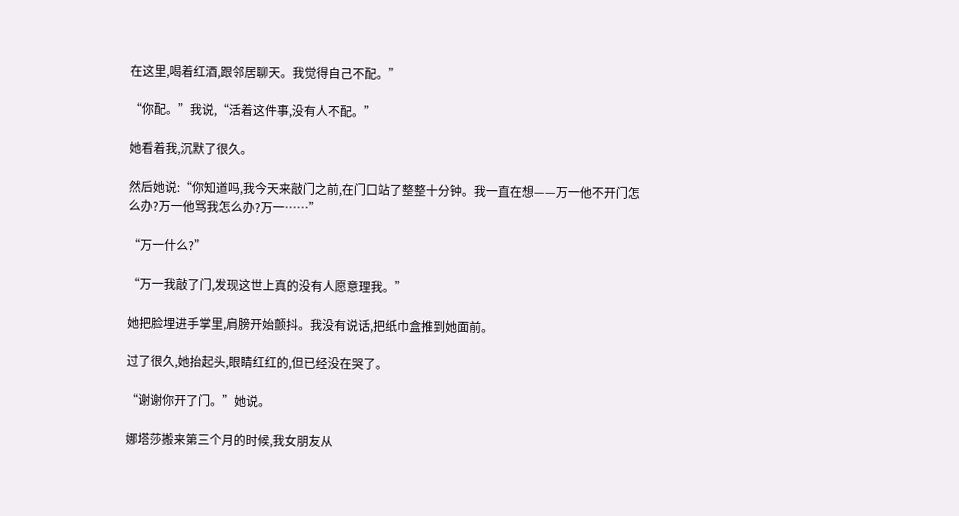在这里,喝着红酒,跟邻居聊天。我觉得自己不配。”

“你配。”我说,“活着这件事,没有人不配。”

她看着我,沉默了很久。

然后她说:“你知道吗,我今天来敲门之前,在门口站了整整十分钟。我一直在想——万一他不开门怎么办?万一他骂我怎么办?万一……”

“万一什么?”

“万一我敲了门,发现这世上真的没有人愿意理我。”

她把脸埋进手掌里,肩膀开始颤抖。我没有说话,把纸巾盒推到她面前。

过了很久,她抬起头,眼睛红红的,但已经没在哭了。

“谢谢你开了门。”她说。

娜塔莎搬来第三个月的时候,我女朋友从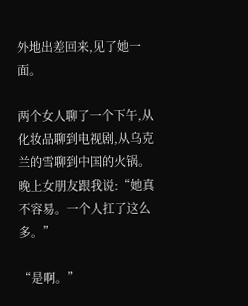外地出差回来,见了她一面。

两个女人聊了一个下午,从化妆品聊到电视剧,从乌克兰的雪聊到中国的火锅。晚上女朋友跟我说:“她真不容易。一个人扛了这么多。”

“是啊。”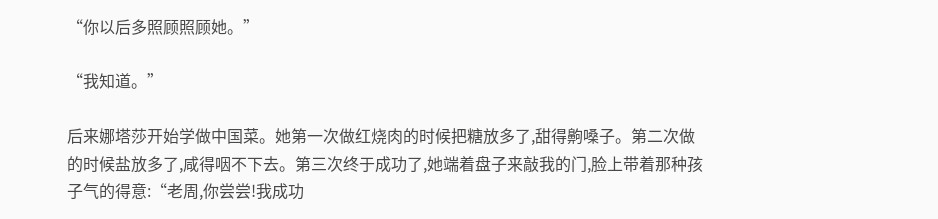“你以后多照顾照顾她。”

“我知道。”

后来娜塔莎开始学做中国菜。她第一次做红烧肉的时候把糖放多了,甜得齁嗓子。第二次做的时候盐放多了,咸得咽不下去。第三次终于成功了,她端着盘子来敲我的门,脸上带着那种孩子气的得意:“老周,你尝尝!我成功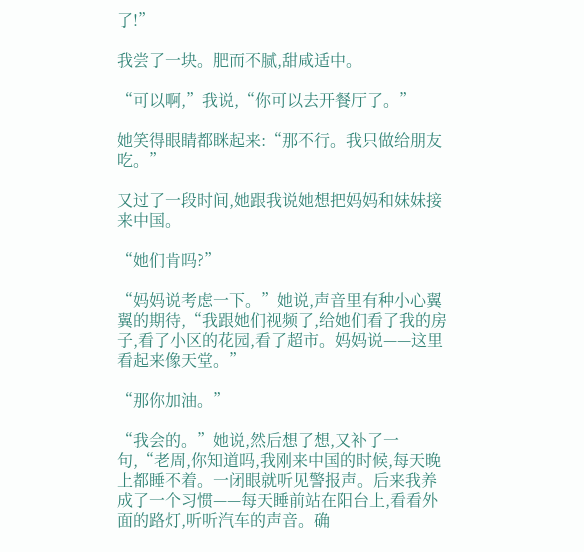了!”

我尝了一块。肥而不腻,甜咸适中。

“可以啊,”我说,“你可以去开餐厅了。”

她笑得眼睛都眯起来:“那不行。我只做给朋友吃。”

又过了一段时间,她跟我说她想把妈妈和妹妹接来中国。

“她们肯吗?”

“妈妈说考虑一下。”她说,声音里有种小心翼翼的期待,“我跟她们视频了,给她们看了我的房子,看了小区的花园,看了超市。妈妈说——这里看起来像天堂。”

“那你加油。”

“我会的。”她说,然后想了想,又补了一句,“老周,你知道吗,我刚来中国的时候,每天晚上都睡不着。一闭眼就听见警报声。后来我养成了一个习惯——每天睡前站在阳台上,看看外面的路灯,听听汽车的声音。确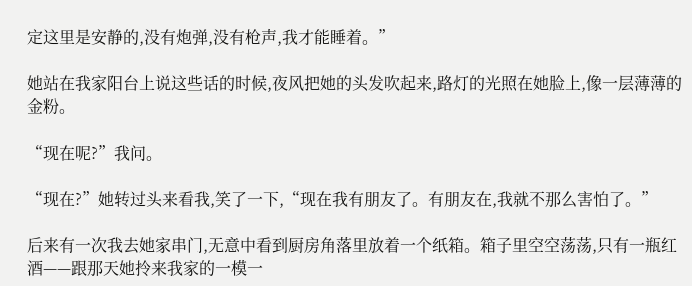定这里是安静的,没有炮弹,没有枪声,我才能睡着。”

她站在我家阳台上说这些话的时候,夜风把她的头发吹起来,路灯的光照在她脸上,像一层薄薄的金粉。

“现在呢?”我问。

“现在?”她转过头来看我,笑了一下,“现在我有朋友了。有朋友在,我就不那么害怕了。”

后来有一次我去她家串门,无意中看到厨房角落里放着一个纸箱。箱子里空空荡荡,只有一瓶红酒——跟那天她拎来我家的一模一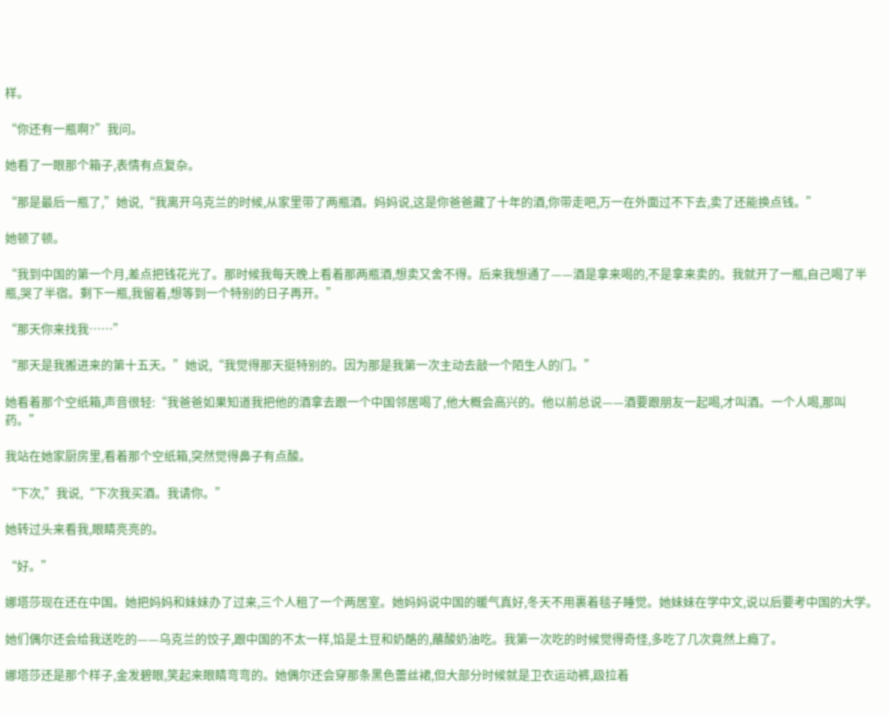样。

“你还有一瓶啊?”我问。

她看了一眼那个箱子,表情有点复杂。

“那是最后一瓶了,”她说,“我离开乌克兰的时候,从家里带了两瓶酒。妈妈说,这是你爸爸藏了十年的酒,你带走吧,万一在外面过不下去,卖了还能换点钱。”

她顿了顿。

“我到中国的第一个月,差点把钱花光了。那时候我每天晚上看着那两瓶酒,想卖又舍不得。后来我想通了——酒是拿来喝的,不是拿来卖的。我就开了一瓶,自己喝了半瓶,哭了半宿。剩下一瓶,我留着,想等到一个特别的日子再开。”

“那天你来找我……”

“那天是我搬进来的第十五天。”她说,“我觉得那天挺特别的。因为那是我第一次主动去敲一个陌生人的门。”

她看着那个空纸箱,声音很轻:“我爸爸如果知道我把他的酒拿去跟一个中国邻居喝了,他大概会高兴的。他以前总说——酒要跟朋友一起喝,才叫酒。一个人喝,那叫药。”

我站在她家厨房里,看着那个空纸箱,突然觉得鼻子有点酸。

“下次,”我说,“下次我买酒。我请你。”

她转过头来看我,眼睛亮亮的。

“好。”

娜塔莎现在还在中国。她把妈妈和妹妹办了过来,三个人租了一个两居室。她妈妈说中国的暖气真好,冬天不用裹着毯子睡觉。她妹妹在学中文,说以后要考中国的大学。

她们偶尔还会给我送吃的——乌克兰的饺子,跟中国的不太一样,馅是土豆和奶酪的,蘸酸奶油吃。我第一次吃的时候觉得奇怪,多吃了几次竟然上瘾了。

娜塔莎还是那个样子,金发碧眼,笑起来眼睛弯弯的。她偶尔还会穿那条黑色蕾丝裙,但大部分时候就是卫衣运动裤,趿拉着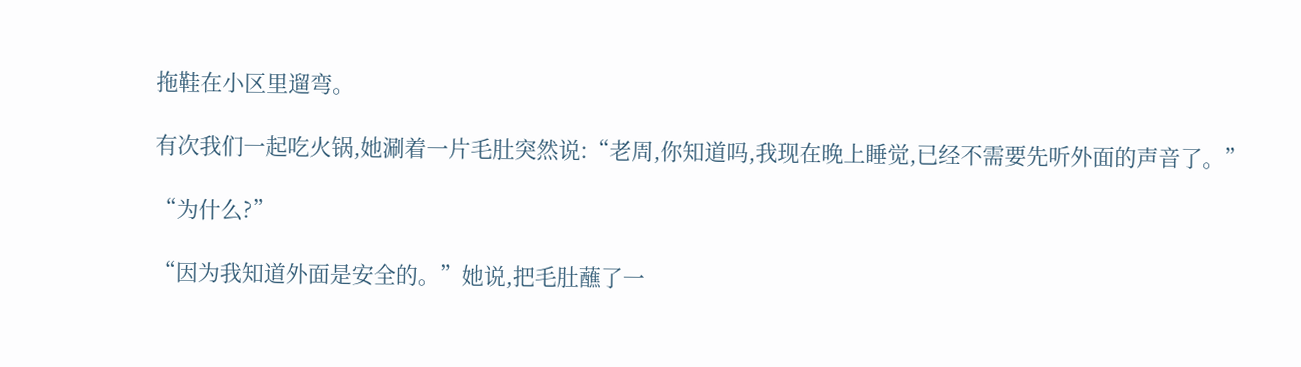拖鞋在小区里遛弯。

有次我们一起吃火锅,她涮着一片毛肚突然说:“老周,你知道吗,我现在晚上睡觉,已经不需要先听外面的声音了。”

“为什么?”

“因为我知道外面是安全的。”她说,把毛肚蘸了一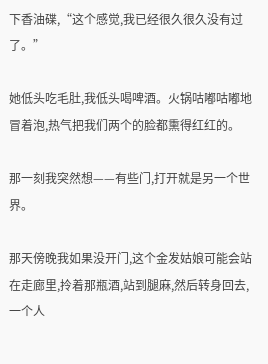下香油碟,“这个感觉,我已经很久很久没有过了。”

她低头吃毛肚,我低头喝啤酒。火锅咕嘟咕嘟地冒着泡,热气把我们两个的脸都熏得红红的。

那一刻我突然想——有些门,打开就是另一个世界。

那天傍晚我如果没开门,这个金发姑娘可能会站在走廊里,拎着那瓶酒,站到腿麻,然后转身回去,一个人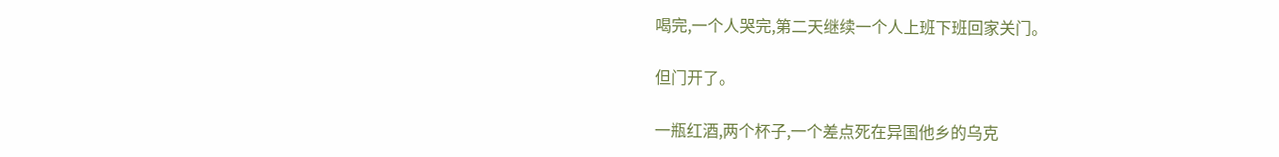喝完,一个人哭完,第二天继续一个人上班下班回家关门。

但门开了。

一瓶红酒,两个杯子,一个差点死在异国他乡的乌克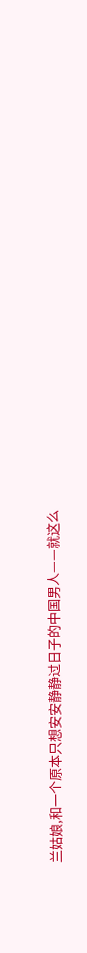兰姑娘,和一个原本只想安安静静过日子的中国男人——就这么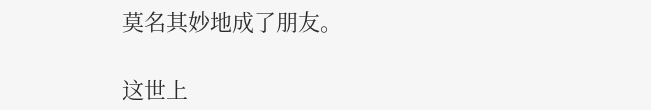莫名其妙地成了朋友。

这世上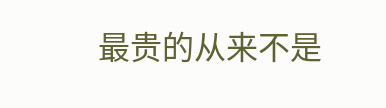最贵的从来不是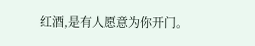红酒,是有人愿意为你开门。